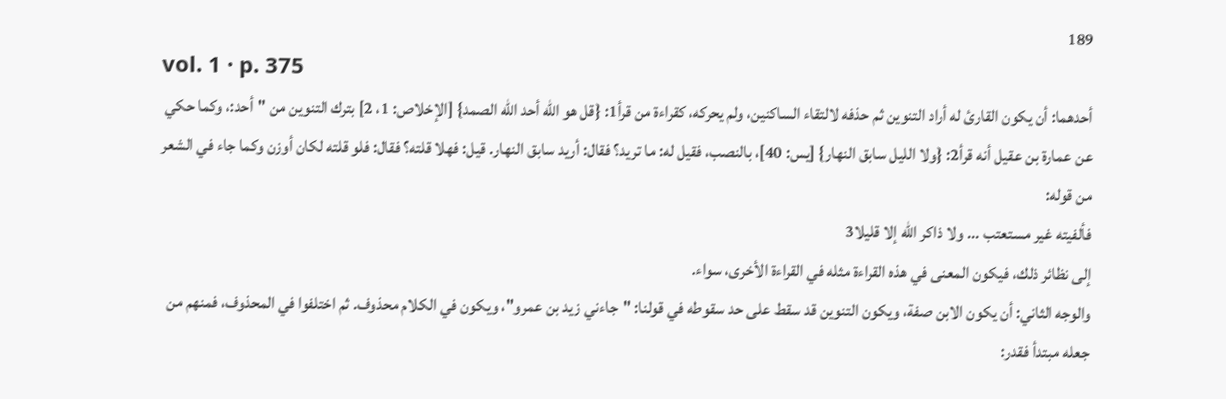189
vol. 1 · p. 375
أحدهما: أن يكون القارئ له أراد التنوين ثم حذفه لالتقاء الساكنين، ولم يحركه، كقراءة من قرأ1: {قل هو الله أحد الله الصمد} [الإخلاص: 1، 2] بترك التنوين من "أحد:، وكما حكي عن عمارة بن عقيل أنه قرأ2: {ولا الليل سابق النهار} [يس: 40]، بالنصب، فقيل له: ما تريد؟ فقال: أريد سابق النهار. قيل: فهلا قلته؟ فقال: فلو قلته لكان أوزن وكما جاء في الشعر من قوله:
فألفيته غير مستعتب ... ولا ذاكر الله إلا قليلا3
إلى نظائر ذلك، فيكون المعنى في هذه القراءة مثله في القراءة الأخرى، سواء.
والوجه الثاني: أن يكون الابن صفة، ويكون التنوين قد سقط على حد سقوطه في قولنا: "جاءني زيد بن عمرو"، ويكون في الكلام محذوف. ثم اختلفوا في المحذوف، فمنهم من جعله مبتدأ فقدر: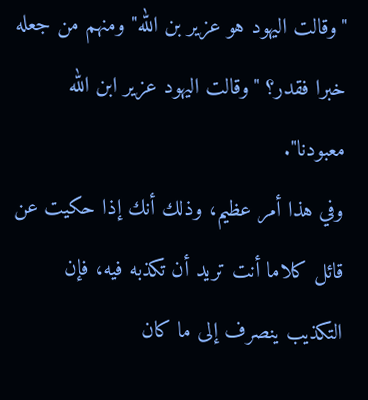"وقالت اليهود هو عزير بن الله" ومنهم من جعله خبرا فقدر؟ "وقالت اليهود عزير ابن الله معبودنا".
وفي هذا أمر عظيم، وذلك أنك إذا حكيت عن قائل كلاما أنت تريد أن تكذبه فيه، فإن التكذيب ينصرف إلى ما كان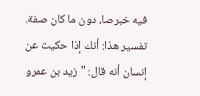فيه خبرصا، دون ما كان صفة.
تفسير هذا: أنك إذا حكيت عن إنسان أنه قال: "زيد بن عمرو